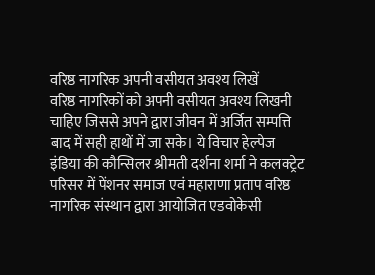वरिष्ठ नागरिक अपनी वसीयत अवश्य लिखें
वरिष्ठ नागरिकों को अपनी वसीयत अवश्य लिखनी चाहिए जिससे अपने द्वारा जीवन में अर्जित सम्पत्ति बाद में सही हाथों में जा सके। ये विचार हेल्पेज इंडिया की कौन्सिलर श्रीमती दर्शना शर्मा ने कलक्ट्रेट परिसर में पेंशनर समाज एवं महाराणा प्रताप वरिष्ठ नागरिक संस्थान द्वारा आयोजित एडवोकेसी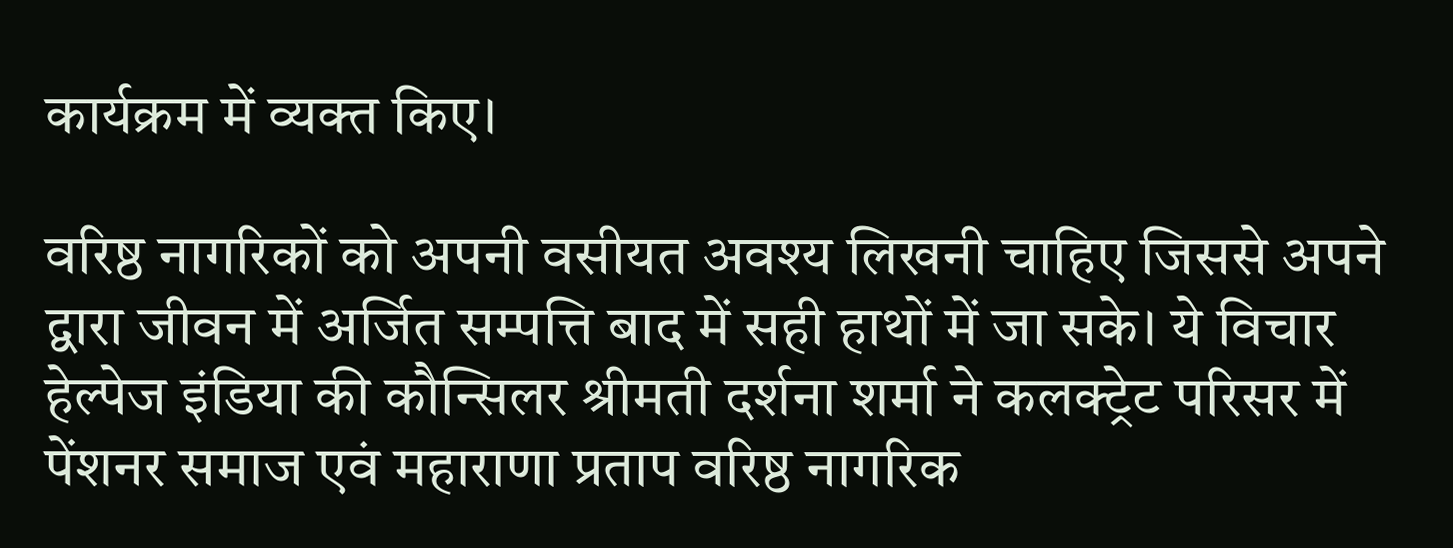कार्यक्रम में व्यक्त किए।

वरिष्ठ नागरिकों को अपनी वसीयत अवश्य लिखनी चाहिए जिससे अपने द्वारा जीवन में अर्जित सम्पत्ति बाद में सही हाथों में जा सके। ये विचार हेल्पेज इंडिया की कौन्सिलर श्रीमती दर्शना शर्मा ने कलक्ट्रेट परिसर में पेंशनर समाज एवं महाराणा प्रताप वरिष्ठ नागरिक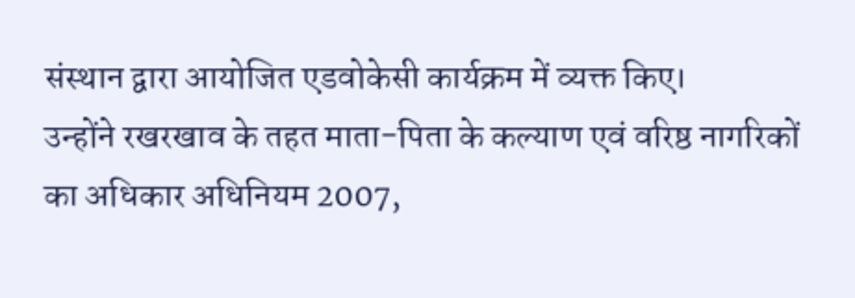संस्थान द्वारा आयोजित एडवोकेसी कार्यक्रम में व्यक्त किए।
उन्होंने रखरखाव के तहत माता-पिता के कल्याण एवं वरिष्ठ नागरिकों का अधिकार अधिनियम 2007,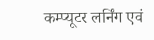कम्प्यूटर लर्निंग एवं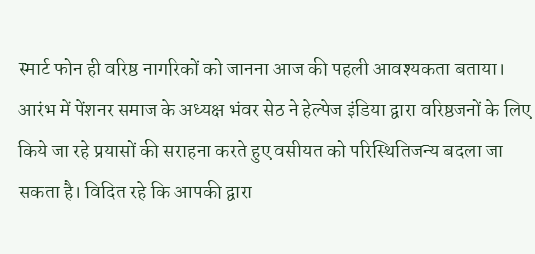स्मार्ट फोन ही वरिष्ठ नागरिकों को जानना आज की पहली आवश्यकता बताया।
आरंभ में पेंशनर समाज के अध्यक्ष भंवर सेठ ने हेल्पेज इंडिया द्वारा वरिष्ठजनों के लिए किये जा रहे प्रयासों की सराहना करते हुए वसीयत को परिस्थितिजन्य बदला जा सकता है। विदित रहे कि आपकी द्वारा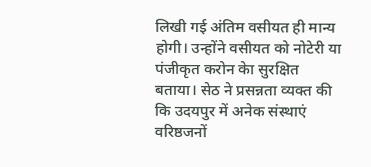लिखी गई अंतिम वसीयत ही मान्य होगी। उन्होंने वसीयत को नोटेरी या पंजीकृत करोन केा सुरक्षित बताया। सेठ ने प्रसन्नता व्यक्त की कि उदयपुर में अनेक संस्थाएं वरिष्ठजनों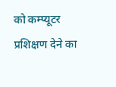को कम्प्यूटर प्रशिक्षण देने का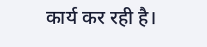कार्य कर रही है।